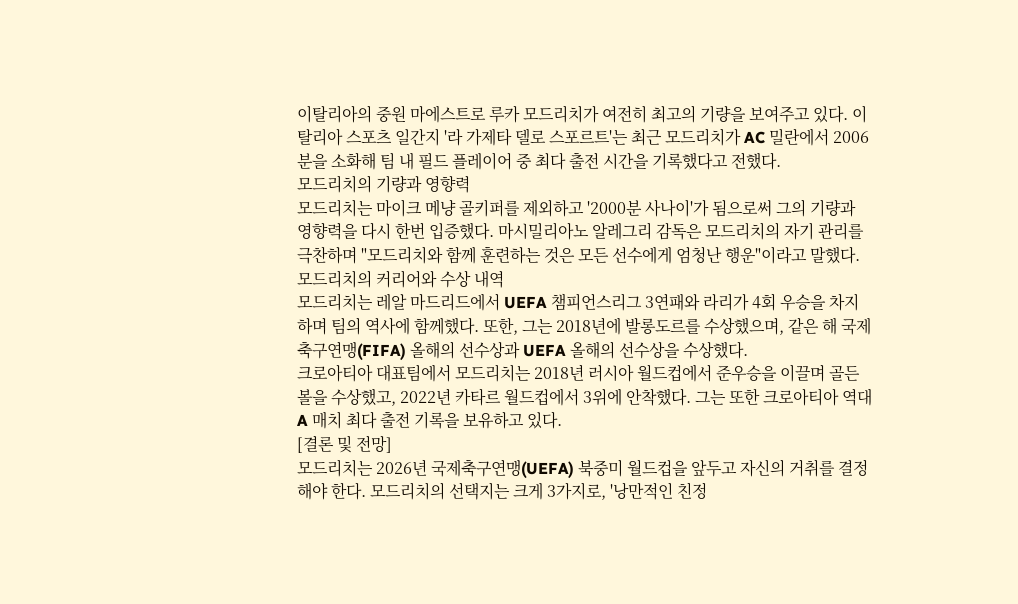이탈리아의 중원 마에스트로 루카 모드리치가 여전히 최고의 기량을 보여주고 있다. 이탈리아 스포츠 일간지 '라 가제타 델로 스포르트'는 최근 모드리치가 AC 밀란에서 2006분을 소화해 팀 내 필드 플레이어 중 최다 출전 시간을 기록했다고 전했다.
모드리치의 기량과 영향력
모드리치는 마이크 메냥 골키퍼를 제외하고 '2000분 사나이'가 됨으로써 그의 기량과 영향력을 다시 한번 입증했다. 마시밀리아노 알레그리 감독은 모드리치의 자기 관리를 극찬하며 "모드리치와 함께 훈련하는 것은 모든 선수에게 엄청난 행운"이라고 말했다.
모드리치의 커리어와 수상 내역
모드리치는 레알 마드리드에서 UEFA 챔피언스리그 3연패와 라리가 4회 우승을 차지하며 팀의 역사에 함께했다. 또한, 그는 2018년에 발롱도르를 수상했으며, 같은 해 국제축구연맹(FIFA) 올해의 선수상과 UEFA 올해의 선수상을 수상했다.
크로아티아 대표팀에서 모드리치는 2018년 러시아 월드컵에서 준우승을 이끌며 골든볼을 수상했고, 2022년 카타르 월드컵에서 3위에 안착했다. 그는 또한 크로아티아 역대 A 매치 최다 출전 기록을 보유하고 있다.
[결론 및 전망]
모드리치는 2026년 국제축구연맹(UEFA) 북중미 월드컵을 앞두고 자신의 거취를 결정해야 한다. 모드리치의 선택지는 크게 3가지로, '낭만적인 친정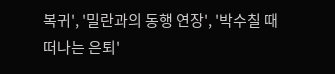복귀', '밀란과의 동행 연장', '박수칠 때 떠나는 은퇴'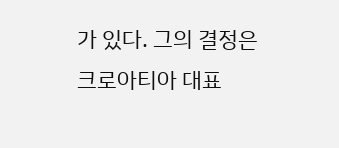가 있다. 그의 결정은 크로아티아 대표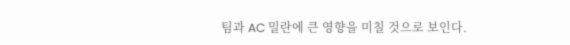팀과 AC 밀란에 큰 영향을 미칠 것으로 보인다.